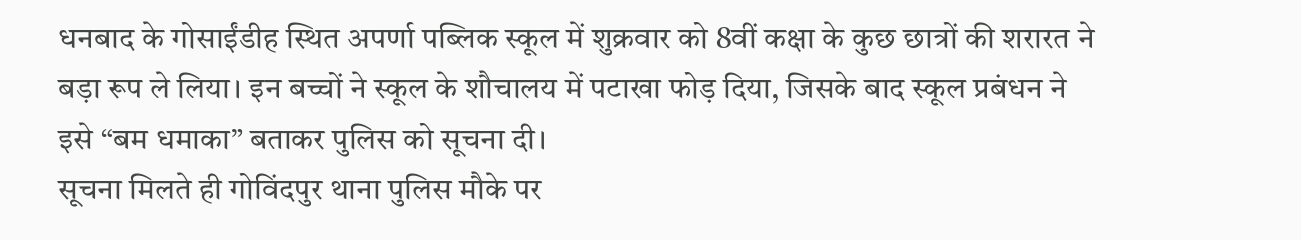धनबाद के गोसाईंडीह स्थित अपर्णा पब्लिक स्कूल में शुक्रवार को 8वीं कक्षा के कुछ छात्रों की शरारत ने बड़ा रूप ले लिया। इन बच्चों ने स्कूल के शौचालय में पटाखा फोड़ दिया, जिसके बाद स्कूल प्रबंधन ने इसे “बम धमाका” बताकर पुलिस को सूचना दी।
सूचना मिलते ही गोविंदपुर थाना पुलिस मौके पर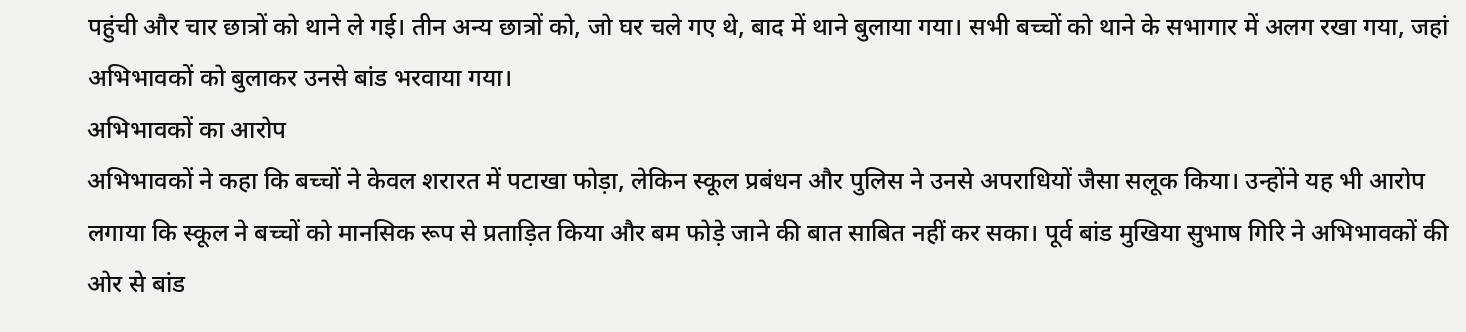पहुंची और चार छात्रों को थाने ले गई। तीन अन्य छात्रों को, जो घर चले गए थे, बाद में थाने बुलाया गया। सभी बच्चों को थाने के सभागार में अलग रखा गया, जहां अभिभावकों को बुलाकर उनसे बांड भरवाया गया।
अभिभावकों का आरोप
अभिभावकों ने कहा कि बच्चों ने केवल शरारत में पटाखा फोड़ा, लेकिन स्कूल प्रबंधन और पुलिस ने उनसे अपराधियों जैसा सलूक किया। उन्होंने यह भी आरोप लगाया कि स्कूल ने बच्चों को मानसिक रूप से प्रताड़ित किया और बम फोड़े जाने की बात साबित नहीं कर सका। पूर्व बांड मुखिया सुभाष गिरि ने अभिभावकों की ओर से बांड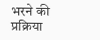भरने की प्रक्रिया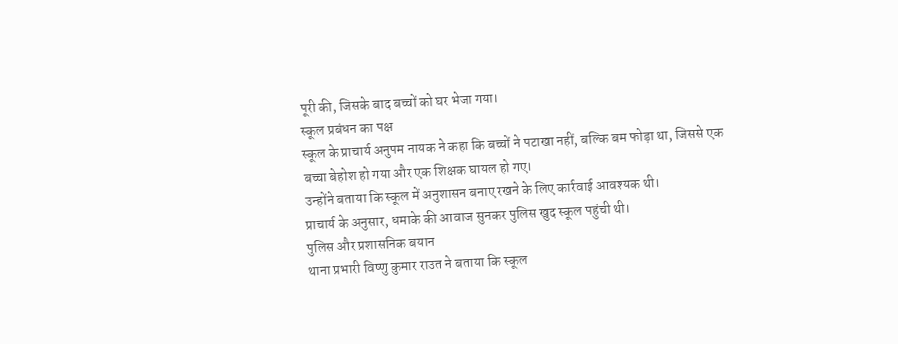पूरी की, जिसके बाद बच्चों को घर भेजा गया।
स्कूल प्रबंधन का पक्ष
स्कूल के प्राचार्य अनुपम नायक ने कहा कि बच्चों ने पटाखा नहीं, बल्कि बम फोड़ा था, जिससे एक बच्चा बेहोश हो गया और एक शिक्षक घायल हो गए।
उन्होंने बताया कि स्कूल में अनुशासन बनाए रखने के लिए कार्रवाई आवश्यक थी।
प्राचार्य के अनुसार, धमाके की आवाज सुनकर पुलिस खुद स्कूल पहुंची थी।
पुलिस और प्रशासनिक बयान
थाना प्रभारी विष्णु कुमार राउत ने बताया कि स्कूल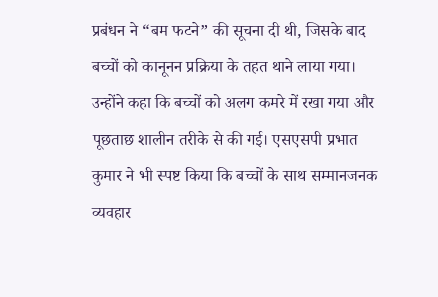प्रबंधन ने “बम फटने” की सूचना दी थी, जिसके बाद बच्चों को कानूनन प्रक्रिया के तहत थाने लाया गया।
उन्होंने कहा कि बच्चों को अलग कमरे में रखा गया और पूछताछ शालीन तरीके से की गई। एसएसपी प्रभात कुमार ने भी स्पष्ट किया कि बच्चों के साथ सम्मानजनक व्यवहार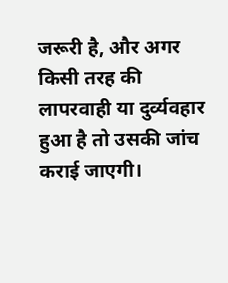जरूरी है, और अगर किसी तरह की लापरवाही या दुर्व्यवहार हुआ है तो उसकी जांच कराई जाएगी।